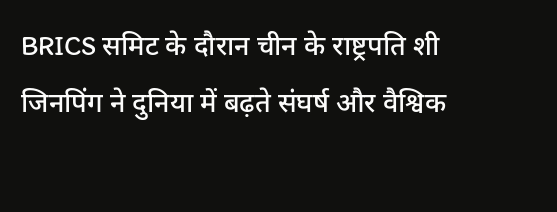BRICS समिट के दौरान चीन के राष्ट्रपति शी जिनपिंग ने दुनिया में बढ़ते संघर्ष और वैश्विक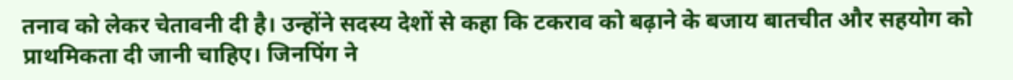तनाव को लेकर चेतावनी दी है। उन्होंने सदस्य देशों से कहा कि टकराव को बढ़ाने के बजाय बातचीत और सहयोग को प्राथमिकता दी जानी चाहिए। जिनपिंग ने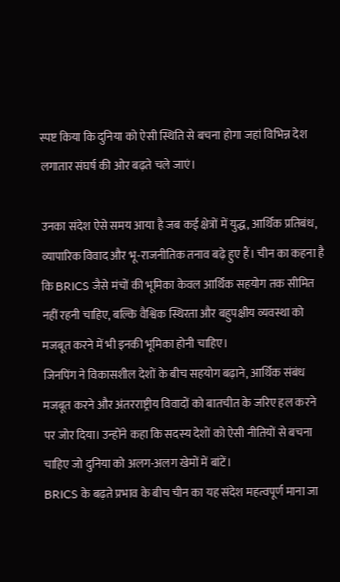स्पष्ट किया कि दुनिया को ऐसी स्थिति से बचना होगा जहां विभिन्न देश लगातार संघर्ष की ओर बढ़ते चले जाएं।

उनका संदेश ऐसे समय आया है जब कई क्षेत्रों में युद्ध, आर्थिक प्रतिबंध, व्यापारिक विवाद और भू-राजनीतिक तनाव बढ़े हुए हैं। चीन का कहना है कि BRICS जैसे मंचों की भूमिका केवल आर्थिक सहयोग तक सीमित नहीं रहनी चाहिए, बल्कि वैश्विक स्थिरता और बहुपक्षीय व्यवस्था को मजबूत करने में भी इनकी भूमिका होनी चाहिए।
जिनपिंग ने विकासशील देशों के बीच सहयोग बढ़ाने, आर्थिक संबंध मजबूत करने और अंतरराष्ट्रीय विवादों को बातचीत के जरिए हल करने पर जोर दिया। उन्होंने कहा कि सदस्य देशों को ऐसी नीतियों से बचना चाहिए जो दुनिया को अलग-अलग खेमों में बांटें।
BRICS के बढ़ते प्रभाव के बीच चीन का यह संदेश महत्वपूर्ण माना जा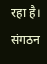रहा है। संगठन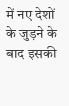में नए देशों के जुड़ने के बाद इसकी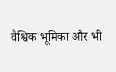वैश्विक भूमिका और भी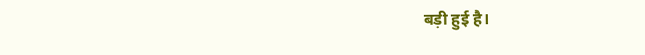बड़ी हुई है।